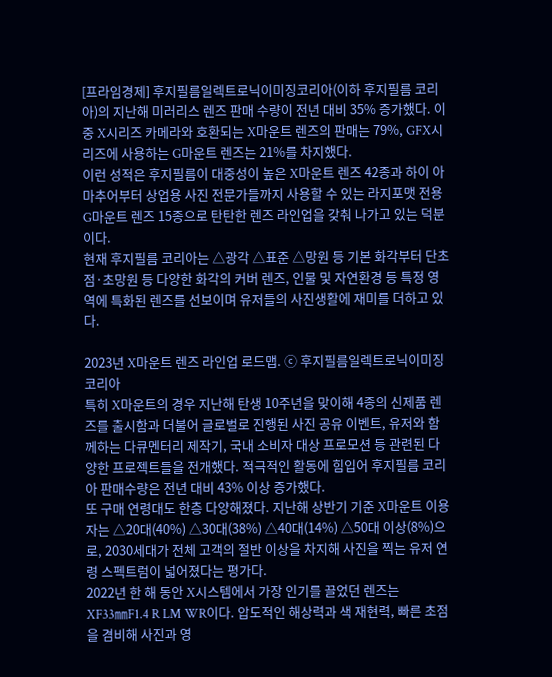[프라임경제] 후지필름일렉트로닉이미징코리아(이하 후지필름 코리아)의 지난해 미러리스 렌즈 판매 수량이 전년 대비 35% 증가했다. 이 중 X시리즈 카메라와 호환되는 X마운트 렌즈의 판매는 79%, GFX시리즈에 사용하는 G마운트 렌즈는 21%를 차지했다.
이런 성적은 후지필름이 대중성이 높은 X마운트 렌즈 42종과 하이 아마추어부터 상업용 사진 전문가들까지 사용할 수 있는 라지포맷 전용 G마운트 렌즈 15종으로 탄탄한 렌즈 라인업을 갖춰 나가고 있는 덕분이다.
현재 후지필름 코리아는 △광각 △표준 △망원 등 기본 화각부터 단초점·초망원 등 다양한 화각의 커버 렌즈, 인물 및 자연환경 등 특정 영역에 특화된 렌즈를 선보이며 유저들의 사진생활에 재미를 더하고 있다.

2023년 X마운트 렌즈 라인업 로드맵. ⓒ 후지필름일렉트로닉이미징코리아
특히 X마운트의 경우 지난해 탄생 10주년을 맞이해 4종의 신제품 렌즈를 출시함과 더불어 글로벌로 진행된 사진 공유 이벤트, 유저와 함께하는 다큐멘터리 제작기, 국내 소비자 대상 프로모션 등 관련된 다양한 프로젝트들을 전개했다. 적극적인 활동에 힘입어 후지필름 코리아 판매수량은 전년 대비 43% 이상 증가했다.
또 구매 연령대도 한층 다양해졌다. 지난해 상반기 기준 X마운트 이용자는 △20대(40%) △30대(38%) △40대(14%) △50대 이상(8%)으로, 2030세대가 전체 고객의 절반 이상을 차지해 사진을 찍는 유저 연령 스펙트럼이 넓어졌다는 평가다.
2022년 한 해 동안 X시스템에서 가장 인기를 끌었던 렌즈는 XF33㎜F1.4 R LM WR이다. 압도적인 해상력과 색 재현력, 빠른 초점을 겸비해 사진과 영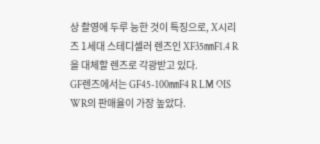상 촬영에 두루 능한 것이 특징으로, X시리즈 1세대 스테디셀러 렌즈인 XF35㎜F1.4 R을 대체할 렌즈로 각광받고 있다.
GF렌즈에서는 GF45-100㎜F4 R LM OIS WR의 판매율이 가장 높았다.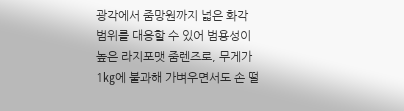광각에서 줌망원까지 넓은 화각 범위를 대응할 수 있어 범용성이 높은 라지포맷 줌렌즈로, 무게가 1㎏에 불과해 가벼우면서도 손 떨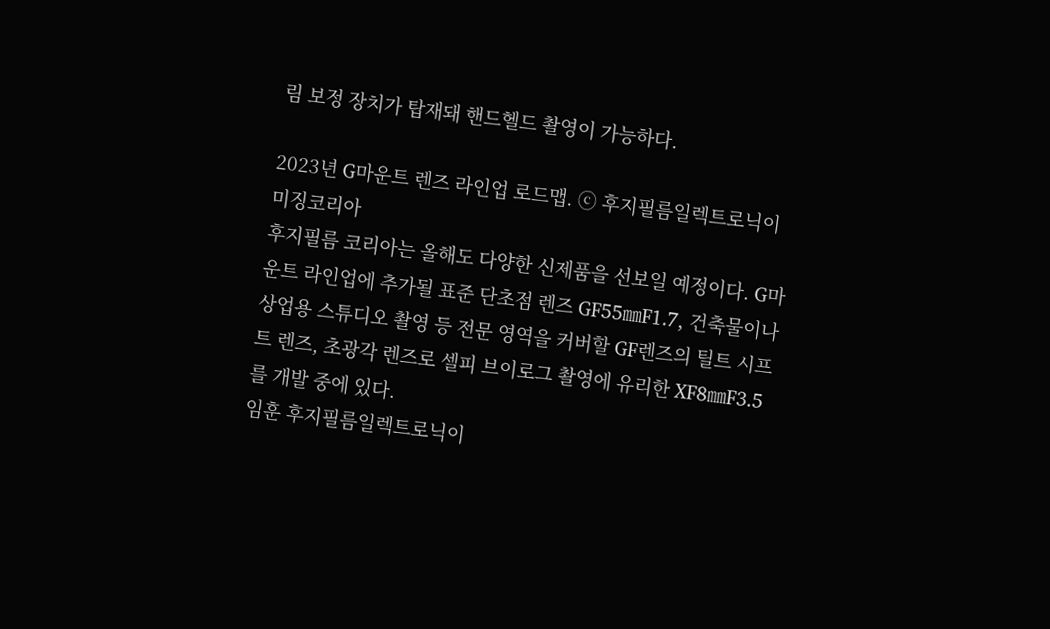림 보정 장치가 탑재돼 핸드헬드 촬영이 가능하다.

2023년 G마운트 렌즈 라인업 로드맵. ⓒ 후지필름일렉트로닉이미징코리아
후지필름 코리아는 올해도 다양한 신제품을 선보일 예정이다. G마운트 라인업에 추가될 표준 단초점 렌즈 GF55㎜F1.7, 건축물이나 상업용 스튜디오 촬영 등 전문 영역을 커버할 GF렌즈의 틸트 시프트 렌즈, 초광각 렌즈로 셀피 브이로그 촬영에 유리한 XF8㎜F3.5를 개발 중에 있다.
임훈 후지필름일렉트로닉이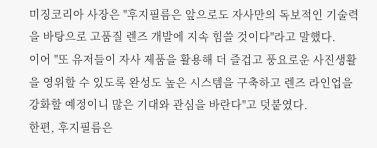미징코리아 사장은 "후지필름은 앞으로도 자사만의 독보적인 기술력을 바탕으로 고품질 렌즈 개발에 지속 힘쓸 것이다"라고 말했다.
이어 "또 유저들이 자사 제품을 활용해 더 즐겁고 풍요로운 사진생활을 영위할 수 있도록 완성도 높은 시스템을 구축하고 렌즈 라인업을 강화할 예정이니 많은 기대와 관심을 바란다"고 덧붙였다.
한편, 후지필름은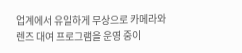업계에서 유일하게 무상으로 카메라와 렌즈 대여 프로그램을 운영 중이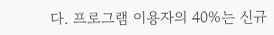다. 프로그램 이용자의 40%는 신규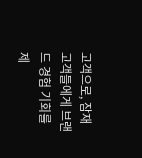고객으로, 잠재 고객들에게 브랜드 경험 기회를 제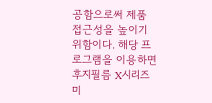공함으로써 제품 접근성을 높이기 위함이다. 해당 프로그램을 이용하면 후지필름 X시리즈 미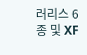러리스 6종 및 XF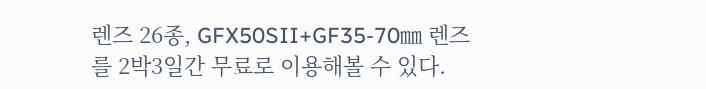렌즈 26종, GFX50SII+GF35-70㎜ 렌즈를 2박3일간 무료로 이용해볼 수 있다.